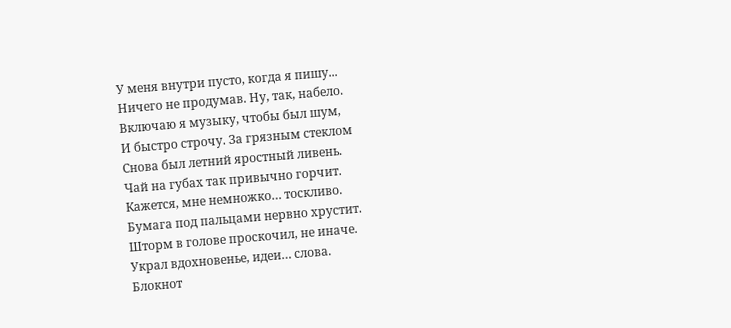У меня внутри пусто, когда я пишу...
Ничего не продумав. Ну, так, набело.
Включаю я музыку, чтобы был шум,
И быстро строчу. За грязным стеклом
Снова был летний яростный ливень.
Чай на губах так привычно горчит.
Кажется, мне немножко… тоскливо.
Бумага под пальцами нервно хрустит.
Шторм в голове проскочил, не иначе.
Украл вдохновенье, идеи… слова.
Блокнот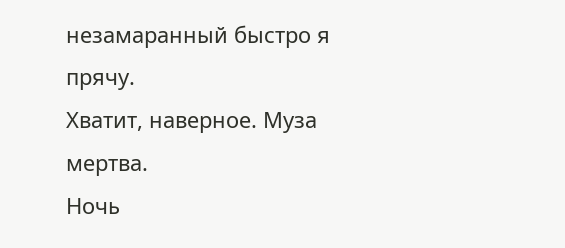незамаранный быстро я прячу.
Хватит, наверное. Муза мертва.
Ночь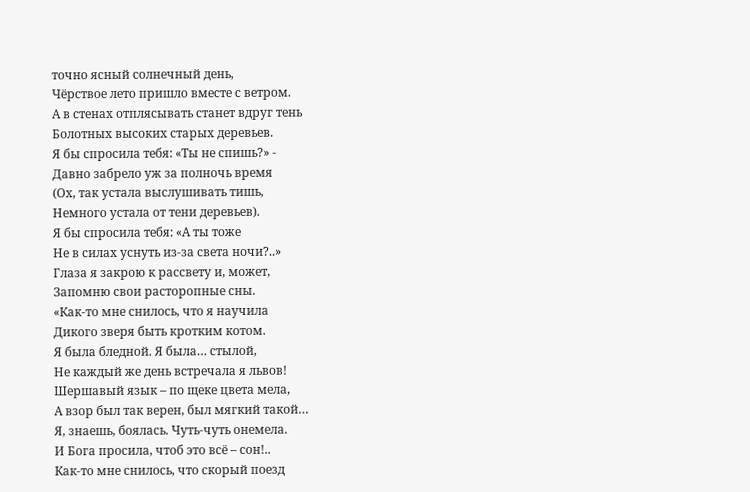точно ясный солнечный день,
Чёрствое лето пришло вместе с ветром.
А в стенах отплясывать станет вдруг тень
Болотных высоких старых деревьев.
Я бы спросила тебя: «Ты не спишь?» -
Давно забрело уж за полночь время
(Ох, так устала выслушивать тишь,
Немного устала от тени деревьев).
Я бы спросила тебя: «А ты тоже
Не в силах уснуть из-за света ночи?..»
Глаза я закрою к рассвету и, может,
Запомню свои расторопные сны.
«Как-то мне снилось, что я научила
Дикого зверя быть кротким котом.
Я была бледной. Я была… стылой,
Не каждый же день встречала я львов!
Шершавый язык – по щеке цвета мела,
А взор был так верен, был мягкий такой…
Я, знаешь, боялась. Чуть-чуть онемела.
И Бога просила, чтоб это всё – сон!..
Как-то мне снилось, что скорый поезд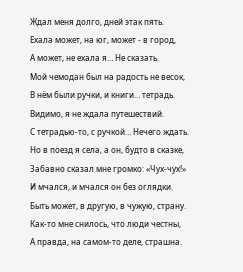Ждал меня долго, дней этак пять.
Ехала может, на юг, может - в город,
А может, не ехала я… Не сказать.
Мой чемодан был на радость не весок,
В нём были ручки, и книги… тетрадь.
Видимо, я не ждала путешествий.
С тетрадью-то, с ручкой… Нечего ждать.
Но в поезд я села, а он, будто в сказке,
Забавно сказал мне громко: «Чух-чух!»
И мчался, и мчался он без оглядки.
Быть может, в другую, в чужую, страну.
Как-то мне снилось, что люди честны,
А правда, на самом-то деле, страшна.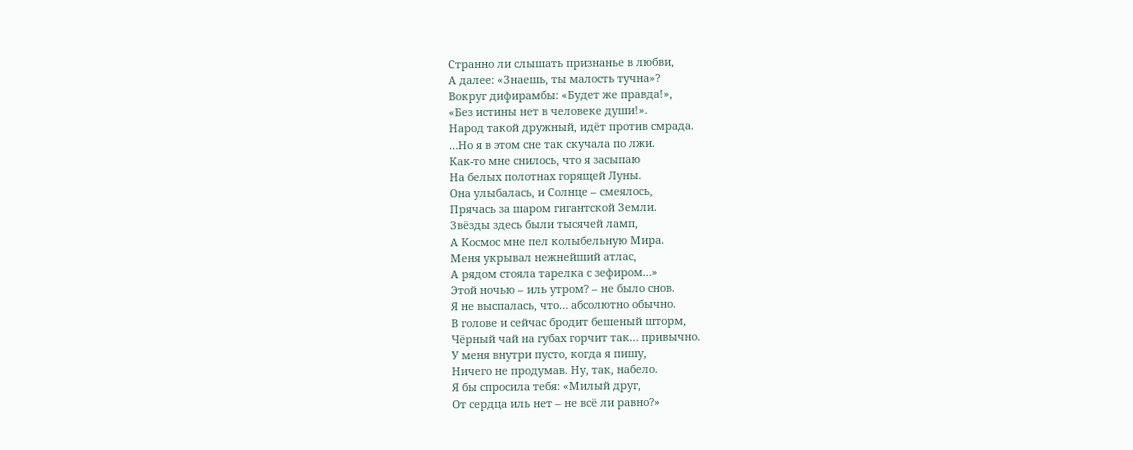Странно ли слышать признанье в любви,
А далее: «Знаешь, ты малость тучна»?
Вокруг дифирамбы: «Будет же правда!»,
«Без истины нет в человеке души!».
Народ такой дружный, идёт против смрада.
…Но я в этом сне так скучала по лжи.
Как-то мне снилось, что я засыпаю
На белых полотнах горящей Луны.
Она улыбалась, и Солнце – смеялось,
Прячась за шаром гигантской Земли.
Звёзды здесь были тысячей ламп,
А Космос мне пел колыбельную Мира.
Меня укрывал нежнейший атлас,
А рядом стояла тарелка с зефиром…»
Этой ночью – иль утром? – не было снов.
Я не выспалась, что… абсолютно обычно.
В голове и сейчас бродит бешеный шторм,
Чёрный чай на губах горчит так… привычно.
У меня внутри пусто, когда я пишу,
Ничего не продумав. Ну, так, набело.
Я бы спросила тебя: «Милый друг,
От сердца иль нет – не всё ли равно?»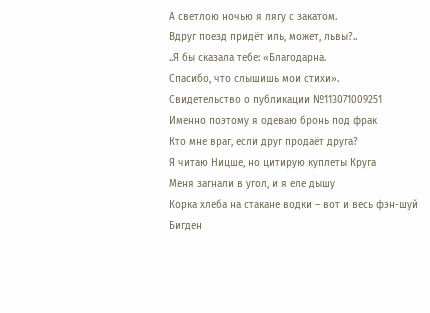А светлою ночью я лягу с закатом.
Вдруг поезд придёт иль, может, львы?..
..Я бы сказала тебе: «Благодарна.
Спасибо, что слышишь мои стихи».
Свидетельство о публикации №113071009251
Именно поэтому я одеваю бронь под фрак
Кто мне враг, если друг продаёт друга?
Я читаю Ницше, но цитирую куплеты Круга
Меня загнали в угол, и я еле дышу
Корка хлеба на стакане водки – вот и весь фэн-шуй
Бигден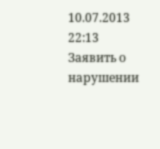10.07.2013 22:13 Заявить о нарушении